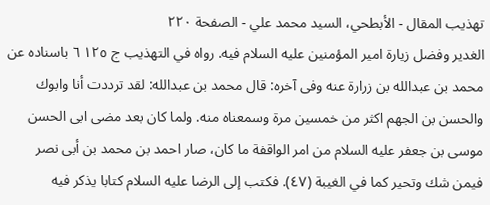تهذيب المقال - الأبطحي، السيد محمد علي - الصفحة ٢٢٠
الغدير وفضل زيارة امير المؤمنين عليه السلام فيه. رواه في التهذيب ج ١٢٥ ٦ باسناده عن محمد بن عبدالله بن زرارة عنه وفى آخره: قال محمد بن عبدالله: لقد ترددت أنا وابوك والحسن بن الجهم اكثر من خمسين مرة وسمعناه منه. ولما كان بعد مضى ابى الحسن موسى بن جعفر عليه السلام من امر الواقفة ما كان، صار احمد بن محمد بن أبى نصر فيمن شك وتحير كما في الغيبة (٤٧). فكتب إلى الرضا عليه السلام كتابا يذكر فيه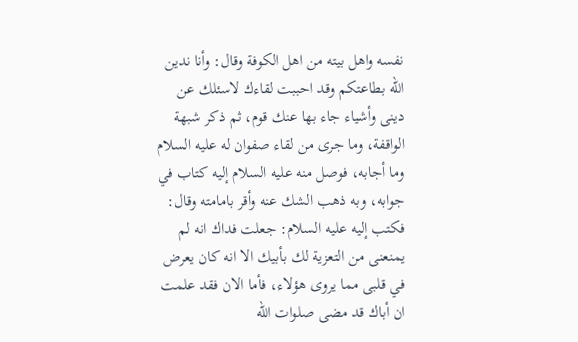نفسه واهل بيته من اهل الكوفة وقال: وأنا ندين الله بطاعتكم وقد احببت لقاءك لاسئلك عن دينى وأشياء جاء بها عنك قوم، ثم ذكر شبهة الواقفة، وما جرى من لقاء صفوان له عليه السلام وما أجابه، فوصل منه عليه السلام إليه كتاب في جوابه، وبه ذهب الشك عنه وأقر بامامته وقال: فكتب إليه عليه السلام: جعلت فداك انه لم يمنعنى من التعزية لك بأبيك الا انه كان يعرض في قلبى مما يروى هؤلاء، فأما الان فقد علمت ان أباك قد مضى صلوات الله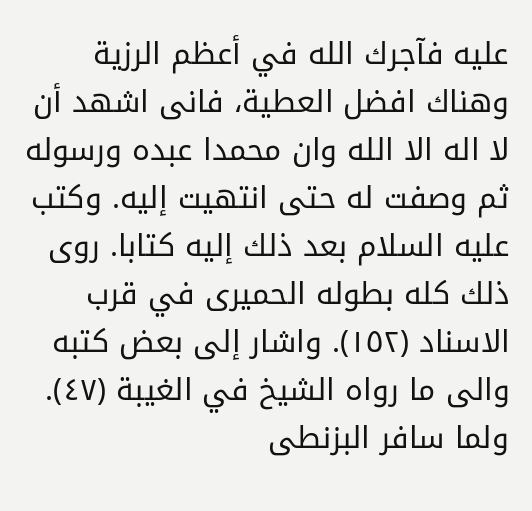عليه فآجرك الله في أعظم الرزية وهناك افضل العطية، فانى اشهد أن لا اله الا الله وان محمدا عبده ورسوله ثم وصفت له حتى انتهيت إليه. وكتب عليه السلام بعد ذلك إليه كتابا. روى ذلك كله بطوله الحميرى في قرب الاسناد (١٥٢). واشار إلى بعض كتبه والى ما رواه الشيخ في الغيبة (٤٧). ولما سافر البزنطى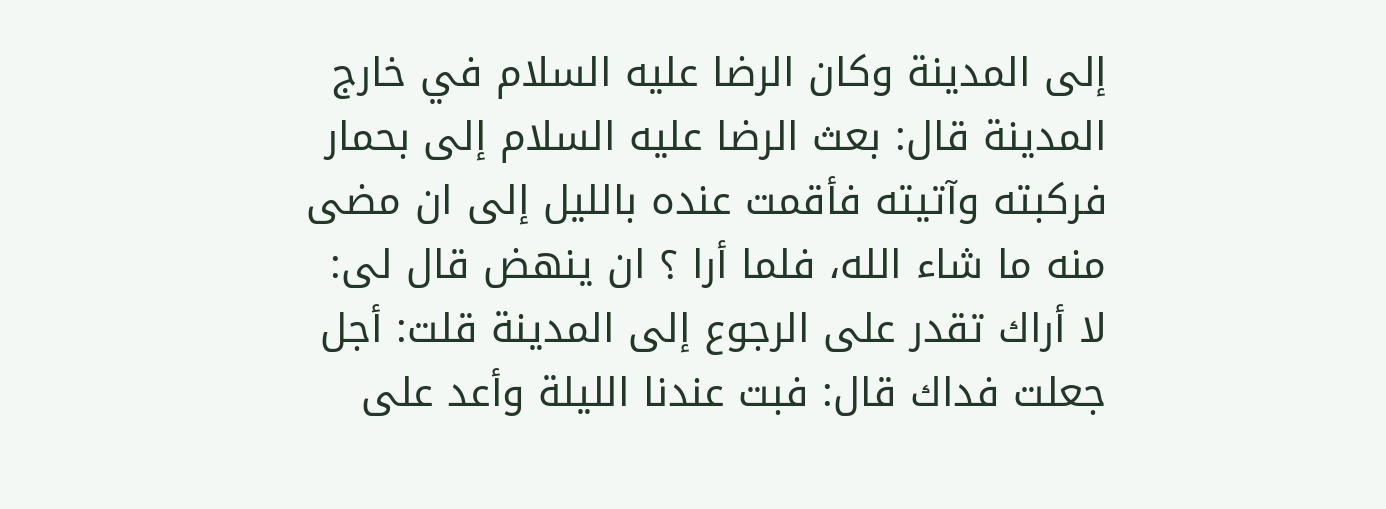إلى المدينة وكان الرضا عليه السلام في خارج المدينة قال: بعث الرضا عليه السلام إلى بحمار فركبته وآتيته فأقمت عنده بالليل إلى ان مضى منه ما شاء الله، فلما أرا ؟ ان ينهض قال لى: لا أراك تقدر على الرجوع إلى المدينة قلت: أجل جعلت فداك قال: فبت عندنا الليلة وأعد على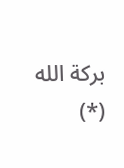بركة الله (*)